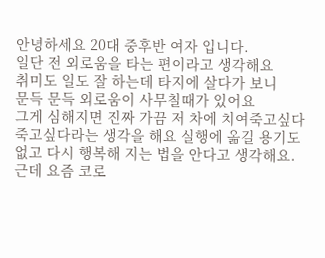안녕하세요 20대 중후반 여자 입니다.
일단 전 외로움을 타는 편이라고 생각해요
취미도 일도 잘 하는데 타지에 살다가 보니
문득 문득 외로움이 사무칠때가 있어요
그게 심해지면 진짜 가끔 저 차에 치여죽고싶다
죽고싶다라는 생각을 해요 실행에 옮길 용기도 없고 다시 행복해 지는 법을 안다고 생각해요.
근데 요즘 코로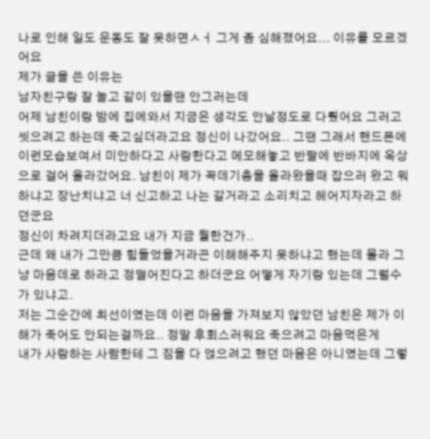나로 인해 일도 운동도 잘 못하면ㅅㅓ 그게 좀 심해졌어요... 이유를 모르겠어요
제가 글을 쓴 이유는
남자친구랑 잘 놀고 같이 있을땐 안그러는데
어제 남친이랑 밤에 집에와서 지금은 생각도 안날정도로 다퉜어요 그러고 씻으려고 하는데 죽고싶더라고요 정신이 나갔어요.. 그땐 그래서 핸드폰에 이런모습보여서 미안하다고 사랑한다고 메모해놓고 반팔에 반바지에 옥상으로 걸어 올라갔어요. 남친이 제가 꼭데기층을 올라왔을때 잡으러 왔고 뭐하냐고 장난치냐고 너 신고하고 나는 갈거라고 소리치고 헤어지자라고 하던군요
정신이 차려지더라고요 내가 지금 뭘한건가..
근데 왜 내가 그만큼 힘들었을거라곤 이해해주지 못하냐고 했는데 몰라 그냥 마음데로 하라고 정떨어진다고 하더군요 어떻게 자기랑 있는데 그럴수가 있냐고.
저는 그순간에 최선이였는데 이런 마음을 가져보지 않았던 남친은 제가 이해가 죽어도 안되는걸까요.. 정말 후회스러워요 죽으려고 마음먹은게
내가 사랑하는 사람한테 그 짐을 다 얹으려고 했던 마음은 아니였는데 그렇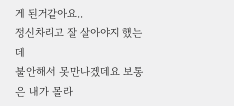게 된거같아요..
정신차리고 잘 살아야지 했는데
불안해서 못만나겠데요 보통은 내가 몰라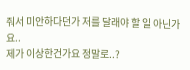줘서 미안하다던가 저를 달래야 할 일 아닌가요..
제가 이상한건가요 정말로..?